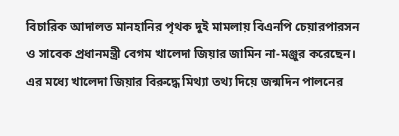বিচারিক আদালত মানহানির পৃথক দুই মামলায় বিএনপি চেয়ারপারসন ও সাবেক প্রধানমন্ত্রী বেগম খালেদা জিয়ার জামিন না-মঞ্জুর করেছেন। এর মধ্যে খালেদা জিয়ার বিরুদ্ধে মিথ্যা তথ্য দিয়ে জন্মদিন পালনের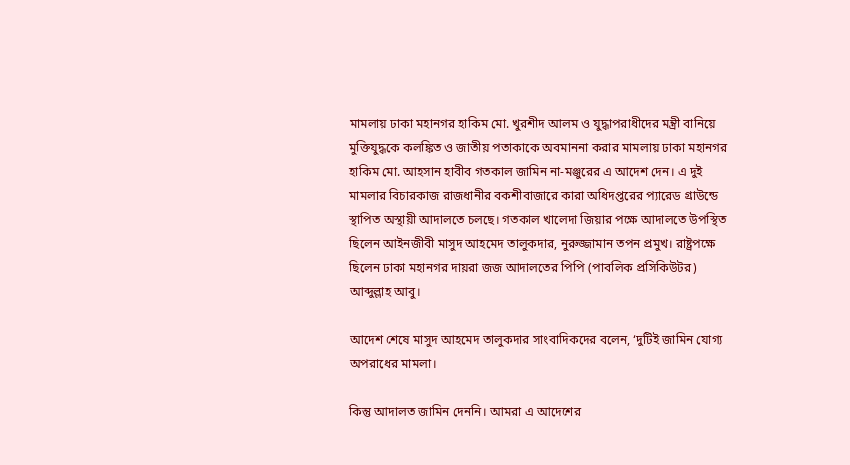মামলায় ঢাকা মহানগর হাকিম মো. খুরশীদ আলম ও যুদ্ধাপরাধীদের মন্ত্রী বানিয়ে মুক্তিযুদ্ধকে কলঙ্কিত ও জাতীয় পতাকাকে অবমাননা করার মামলায় ঢাকা মহানগর হাকিম মো. আহসান হাবীব গতকাল জামিন না-মঞ্জুরের এ আদেশ দেন। এ দুই মামলার বিচারকাজ রাজধানীর বকশীবাজারে কারা অধিদপ্তরের প্যারেড গ্রাউন্ডে স্থাপিত অস্থায়ী আদালতে চলছে। গতকাল খালেদা জিয়ার পক্ষে আদালতে উপস্থিত ছিলেন আইনজীবী মাসুদ আহমেদ তালুকদার, নুরুজ্জামান তপন প্রমুখ। রাষ্ট্রপক্ষে ছিলেন ঢাকা মহানগর দায়রা জজ আদালতের পিপি (পাবলিক প্রসিকিউটর) আব্দুল্লাহ আবু।

আদেশ শেষে মাসুদ আহমেদ তালুকদার সাংবাদিকদের বলেন, ‘দুটিই জামিন যোগ্য অপরাধের মামলা।

কিন্তু আদালত জামিন দেননি। আমরা এ আদেশের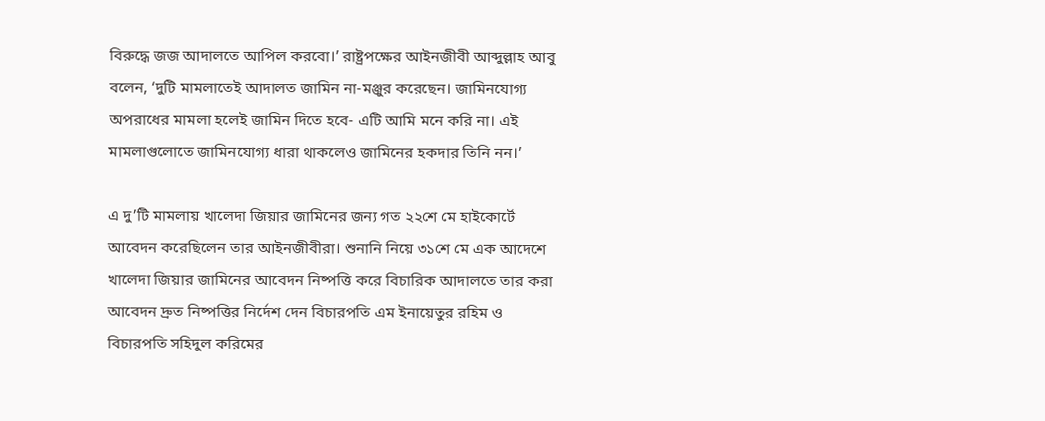বিরুদ্ধে জজ আদালতে আপিল করবো।’ রাষ্ট্রপক্ষের আইনজীবী আব্দুল্লাহ আবু বলেন, ‘দুটি মামলাতেই আদালত জামিন না-মঞ্জুর করেছেন। জামিনযোগ্য অপরাধের মামলা হলেই জামিন দিতে হবে- এটি আমি মনে করি না। এই মামলাগুলোতে জামিনযোগ্য ধারা থাকলেও জামিনের হকদার তিনি নন।’

এ দু’টি মামলায় খালেদা জিয়ার জামিনের জন্য গত ২২শে মে হাইকোর্টে আবেদন করেছিলেন তার আইনজীবীরা। শুনানি নিয়ে ৩১শে মে এক আদেশে খালেদা জিয়ার জামিনের আবেদন নিষ্পত্তি করে বিচারিক আদালতে তার করা আবেদন দ্রুত নিষ্পত্তির নির্দেশ দেন বিচারপতি এম ইনায়েতুর রহিম ও বিচারপতি সহিদুল করিমের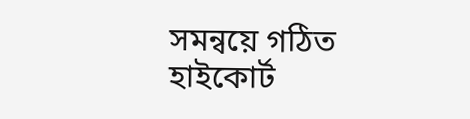সমন্বয়ে গঠিত হাইকোর্ট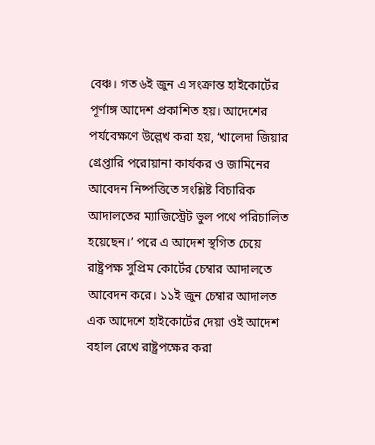বেঞ্চ। গত ৬ই জুন এ সংক্রান্ত হাইকোর্টের পূর্ণাঙ্গ আদেশ প্রকাশিত হয়। আদেশের পর্যবেক্ষণে উল্লেখ করা হয়, ‘খালেদা জিয়ার গ্রেপ্তারি পরোয়ানা কার্যকর ও জামিনের আবেদন নিষ্পত্তিতে সংশ্লিষ্ট বিচারিক আদালতের ম্যাজিস্ট্রেট ভুল পথে পরিচালিত  হয়েছেন।’ পরে এ আদেশ স্থগিত চেয়ে রাষ্ট্রপক্ষ সুপ্রিম কোর্টের চেম্বার আদালতে আবেদন করে। ১১ই জুন চেম্বার আদালত এক আদেশে হাইকোর্টের দেয়া ওই আদেশ বহাল রেখে রাষ্ট্রপক্ষের করা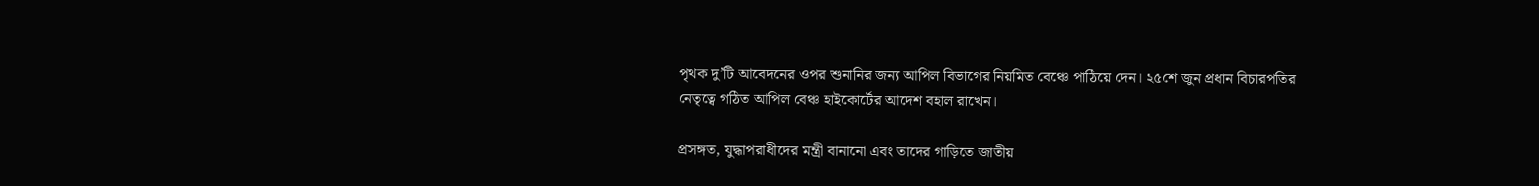পৃথক দু’টি আবেদনের ওপর শুনানির জন্য আপিল বিভাগের নিয়মিত বেঞ্চে পাঠিয়ে দেন। ২৫শে জুন প্রধান বিচারপতির নেতৃত্বে গঠিত আপিল বেঞ্চ হাইকোর্টের আদেশ বহাল রাখেন।

প্রসঙ্গত, যুদ্ধাপরাধীদের মন্ত্রী বানানো এবং তাদের গাড়িতে জাতীয়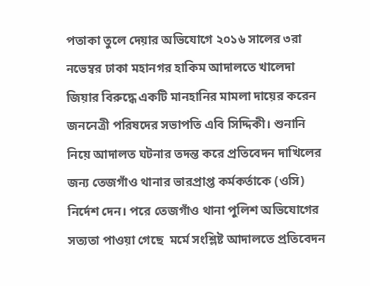পতাকা তুলে দেয়ার অভিযোগে ২০১৬ সালের ৩রা নভেম্বর ঢাকা মহানগর হাকিম আদালতে খালেদা জিয়ার বিরুদ্ধে একটি মানহানির মামলা দায়ের করেন জননেত্রী পরিষদের সভাপতি এবি সিদ্দিকী। শুনানি নিয়ে আদালত ঘটনার তদন্ত করে প্রতিবেদন দাখিলের জন্য তেজগাঁও থানার ভারপ্রাপ্ত কর্মকর্তাকে (ওসি) নির্দেশ দেন। পরে তেজগাঁও থানা পুলিশ অভিযোগের সত্যতা পাওয়া গেছে  মর্মে সংশ্লিষ্ট আদালতে প্রতিবেদন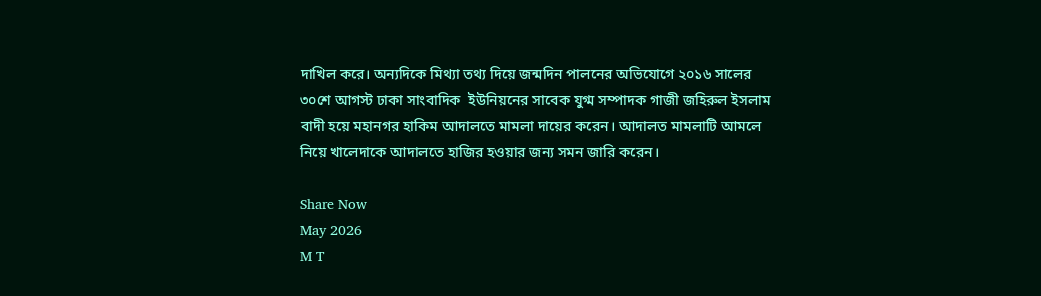দাখিল করে। অন্যদিকে মিথ্যা তথ্য দিয়ে জন্মদিন পালনের অভিযোগে ২০১৬ সালের ৩০শে আগস্ট ঢাকা সাংবাদিক  ইউনিয়নের সাবেক যুগ্ম সম্পাদক গাজী জহিরুল ইসলাম বাদী হয়ে মহানগর হাকিম আদালতে মামলা দায়ের করেন। আদালত মামলাটি আমলে নিয়ে খালেদাকে আদালতে হাজির হওয়ার জন্য সমন জারি করেন।

Share Now
May 2026
M T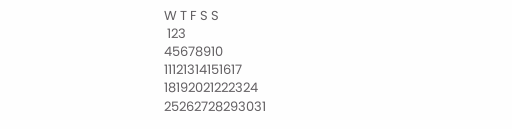W T F S S
 123
45678910
11121314151617
18192021222324
25262728293031